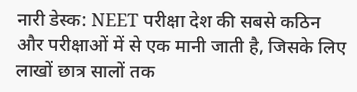नारी डेस्क: NEET परीक्षा देश की सबसे कठिन और परीक्षाओं में से एक मानी जाती है, जिसके लिए लाखों छात्र सालों तक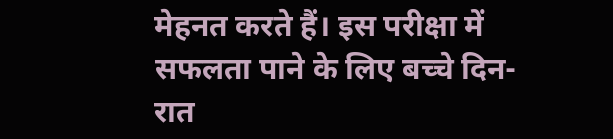मेहनत करते हैं। इस परीक्षा में सफलता पाने के लिए बच्चे दिन-रात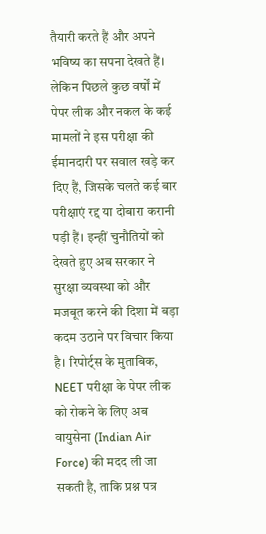तैयारी करते हैं और अपने भविष्य का सपना देखते हैं। लेकिन पिछले कुछ वर्षों में पेपर लीक और नकल के कई मामलों ने इस परीक्षा की ईमानदारी पर सवाल खड़े कर दिए हैं, जिसके चलते कई बार परीक्षाएं रद्द या दोबारा करानी पड़ी हैं। इन्हीं चुनौतियों को देखते हुए अब सरकार ने सुरक्षा व्यवस्था को और मजबूत करने की दिशा में बड़ा कदम उठाने पर विचार किया है। रिपोर्ट्स के मुताबिक, NEET परीक्षा के पेपर लीक को रोकने के लिए अब वायुसेना (Indian Air Force) की मदद ली जा सकती है, ताकि प्रश्न पत्र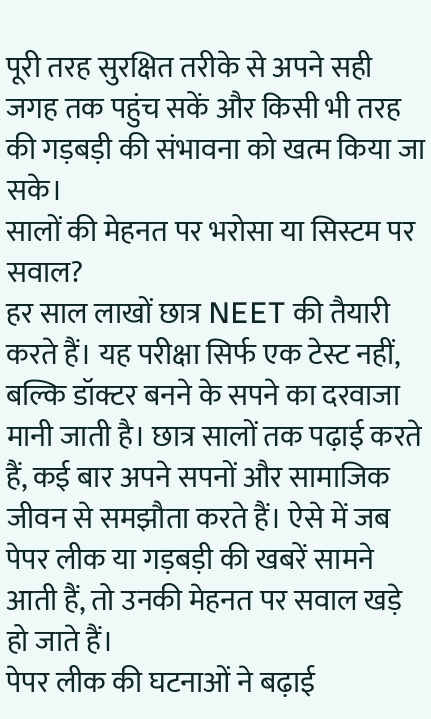पूरी तरह सुरक्षित तरीके से अपने सही जगह तक पहुंच सकें और किसी भी तरह की गड़बड़ी की संभावना को खत्म किया जा सके।
सालों की मेहनत पर भरोसा या सिस्टम पर सवाल?
हर साल लाखों छात्र NEET की तैयारी करते हैं। यह परीक्षा सिर्फ एक टेस्ट नहीं, बल्कि डॉक्टर बनने के सपने का दरवाजा मानी जाती है। छात्र सालों तक पढ़ाई करते हैं, कई बार अपने सपनों और सामाजिक जीवन से समझौता करते हैं। ऐसे में जब पेपर लीक या गड़बड़ी की खबरें सामने आती हैं, तो उनकी मेहनत पर सवाल खड़े हो जाते हैं।
पेपर लीक की घटनाओं ने बढ़ाई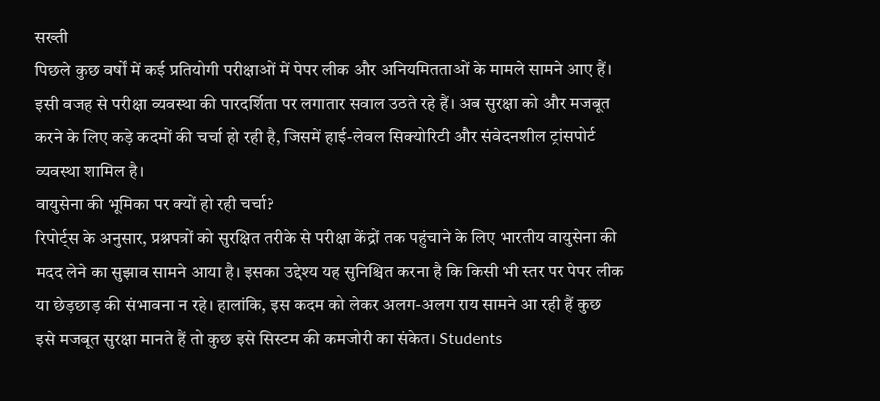सख्ती
पिछले कुछ वर्षों में कई प्रतियोगी परीक्षाओं में पेपर लीक और अनियमितताओं के मामले सामने आए हैं। इसी वजह से परीक्षा व्यवस्था की पारदर्शिता पर लगातार सवाल उठते रहे हैं। अब सुरक्षा को और मजबूत करने के लिए कड़े कदमों की चर्चा हो रही है, जिसमें हाई-लेवल सिक्योरिटी और संवेदनशील ट्रांसपोर्ट व्यवस्था शामिल है।
वायुसेना की भूमिका पर क्यों हो रही चर्चा?
रिपोर्ट्स के अनुसार, प्रश्नपत्रों को सुरक्षित तरीके से परीक्षा केंद्रों तक पहुंचाने के लिए भारतीय वायुसेना की मदद लेने का सुझाव सामने आया है। इसका उद्देश्य यह सुनिश्चित करना है कि किसी भी स्तर पर पेपर लीक या छेड़छाड़ की संभावना न रहे। हालांकि, इस कदम को लेकर अलग-अलग राय सामने आ रही हैं कुछ इसे मजबूत सुरक्षा मानते हैं तो कुछ इसे सिस्टम की कमजोरी का संकेत। Students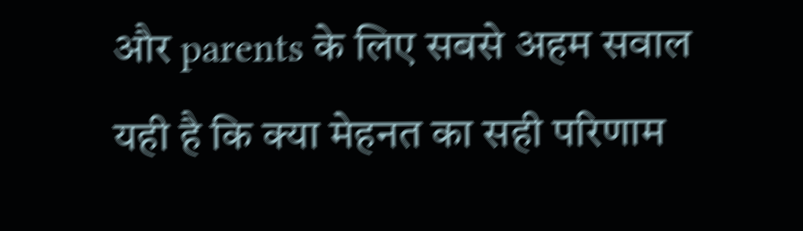और parents के लिए सबसे अहम सवाल यही है कि क्या मेहनत का सही परिणाम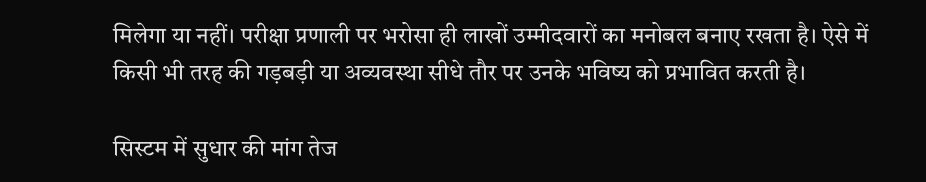मिलेगा या नहीं। परीक्षा प्रणाली पर भरोसा ही लाखों उम्मीदवारों का मनोबल बनाए रखता है। ऐसे में किसी भी तरह की गड़बड़ी या अव्यवस्था सीधे तौर पर उनके भविष्य को प्रभावित करती है।

सिस्टम में सुधार की मांग तेज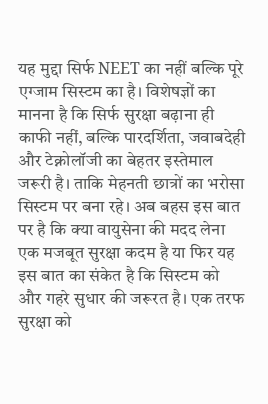यह मुद्दा सिर्फ NEET का नहीं बल्कि पूरे एग्जाम सिस्टम का है। विशेषज्ञों का मानना है कि सिर्फ सुरक्षा बढ़ाना ही काफी नहीं, बल्कि पारदर्शिता, जवाबदेही और टेक्नोलॉजी का बेहतर इस्तेमाल जरूरी है। ताकि मेहनती छात्रों का भरोसा सिस्टम पर बना रहे। अब बहस इस बात पर है कि क्या वायुसेना की मदद लेना एक मजबूत सुरक्षा कदम है या फिर यह इस बात का संकेत है कि सिस्टम को और गहरे सुधार की जरूरत है। एक तरफ सुरक्षा को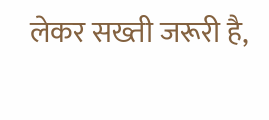लेकर सख्ती जरूरी है,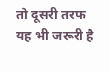तो दूसरी तरफ यह भी जरूरी है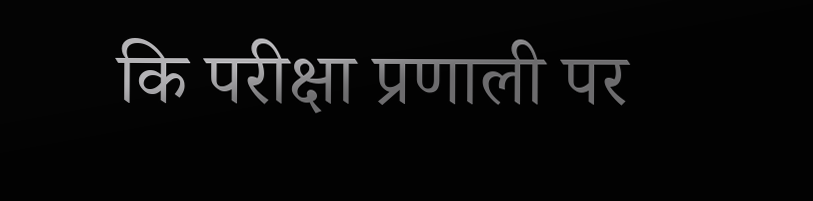कि परीक्षा प्रणाली पर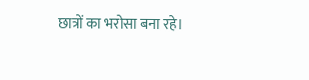छात्रों का भरोसा बना रहे।